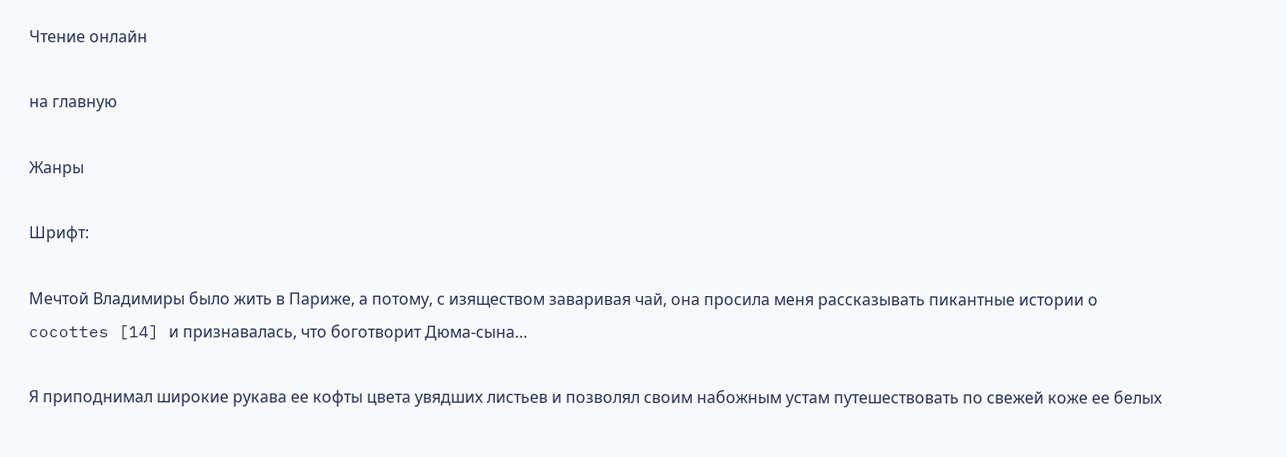Чтение онлайн

на главную

Жанры

Шрифт:

Мечтой Владимиры было жить в Париже, а потому, с изяществом заваривая чай, она просила меня рассказывать пикантные истории о cocottes [14] и признавалась, что боготворит Дюма-сына…

Я приподнимал широкие рукава ее кофты цвета увядших листьев и позволял своим набожным устам путешествовать по свежей коже ее белых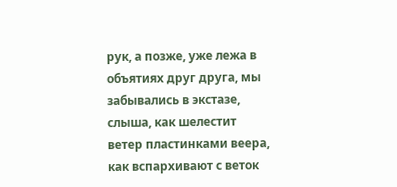рук, а позже, уже лежа в объятиях друг друга, мы забывались в экстазе, слыша, как шелестит ветер пластинками веера, как вспархивают с веток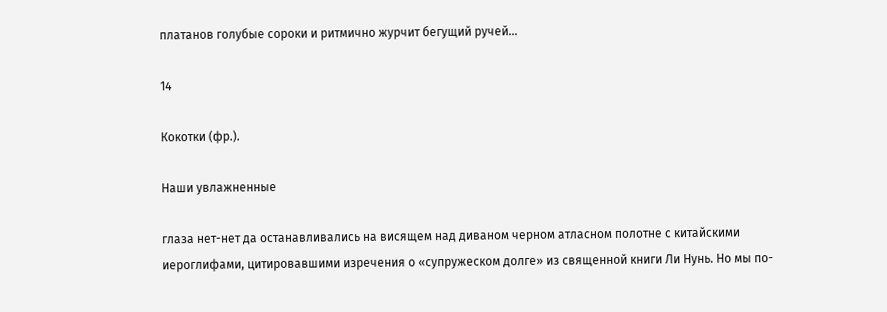платанов голубые сороки и ритмично журчит бегущий ручей…

14

Кокотки (фр.).

Наши увлажненные

глаза нет-нет да останавливались на висящем над диваном черном атласном полотне с китайскими иероглифами, цитировавшими изречения о «супружеском долге» из священной книги Ли Нунь. Но мы по-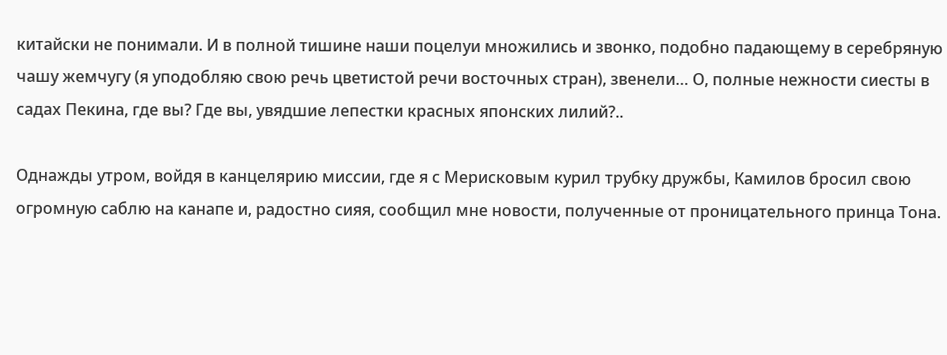китайски не понимали. И в полной тишине наши поцелуи множились и звонко, подобно падающему в серебряную чашу жемчугу (я уподобляю свою речь цветистой речи восточных стран), звенели… О, полные нежности сиесты в садах Пекина, где вы? Где вы, увядшие лепестки красных японских лилий?..

Однажды утром, войдя в канцелярию миссии, где я с Мерисковым курил трубку дружбы, Камилов бросил свою огромную саблю на канапе и, радостно сияя, сообщил мне новости, полученные от проницательного принца Тона.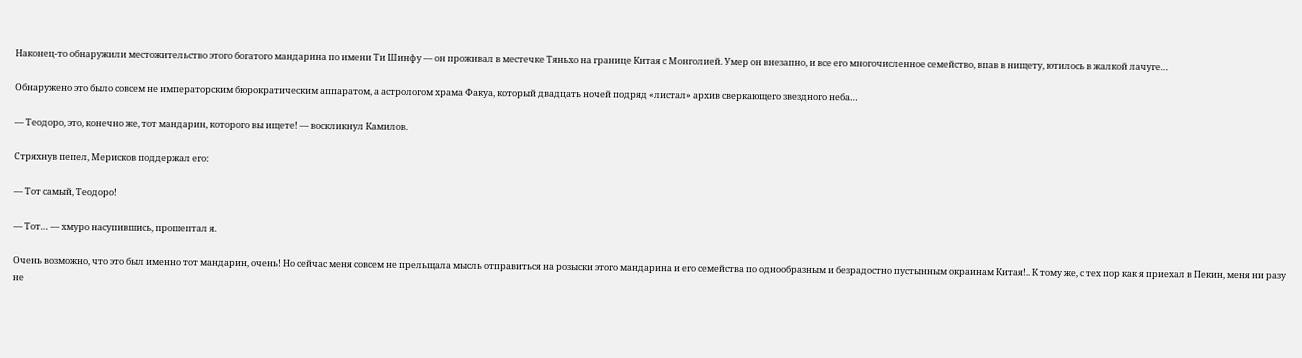Наконец-то обнаружили местожительство этого богатого мандарина по имени Ти Шинфу — он проживал в местечке Тяньхо на границе Китая с Монголией. Умер он внезапно, и все его многочисленное семейство, впав в нищету, ютилось в жалкой лачуге…

Обнаружено это было совсем не императорским бюрократическим аппаратом, а астрологом храма Факуа, который двадцать ночей подряд «листал» архив сверкающего звездного неба…

— Теодоро, это, конечно же, тот мандарин, которого вы ищете! — воскликнул Камилов.

Стряхнув пепел, Мерисков поддержал его:

— Тот самый, Теодоро!

— Тот… — хмуро насупившись, прошептал я.

Очень возможно, что это был именно тот мандарин, очень! Но сейчас меня совсем не прельщала мысль отправиться на розыски этого мандарина и его семейства по однообразным и безрадостно пустынным окраинам Китая!.. К тому же, с тех пор как я приехал в Пекин, меня ни разу не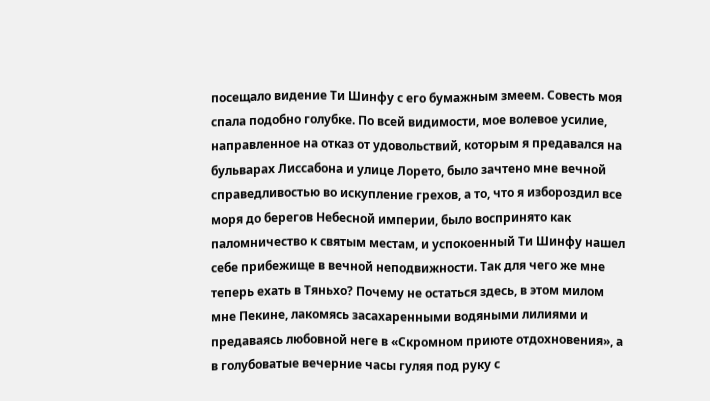посещало видение Ти Шинфу с его бумажным змеем. Совесть моя спала подобно голубке. По всей видимости, мое волевое усилие, направленное на отказ от удовольствий, которым я предавался на бульварах Лиссабона и улице Лорето, было зачтено мне вечной справедливостью во искупление грехов, а то, что я избороздил все моря до берегов Небесной империи, было воспринято как паломничество к святым местам, и успокоенный Ти Шинфу нашел себе прибежище в вечной неподвижности. Так для чего же мне теперь ехать в Тяньхо? Почему не остаться здесь, в этом милом мне Пекине, лакомясь засахаренными водяными лилиями и предаваясь любовной неге в «Скромном приюте отдохновения», а в голубоватые вечерние часы гуляя под руку с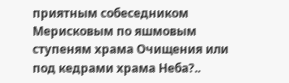приятным собеседником Мерисковым по яшмовым ступеням храма Очищения или под кедрами храма Неба?..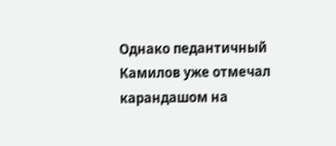Однако педантичный Камилов уже отмечал карандашом на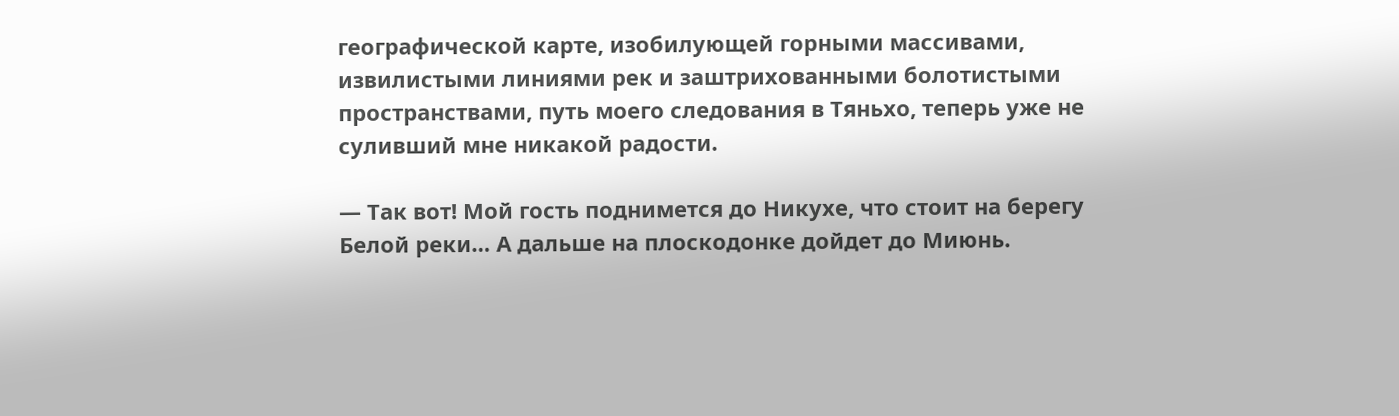географической карте, изобилующей горными массивами, извилистыми линиями рек и заштрихованными болотистыми пространствами, путь моего следования в Тяньхо, теперь уже не суливший мне никакой радости.

— Так вот! Мой гость поднимется до Никухе, что стоит на берегу Белой реки… А дальше на плоскодонке дойдет до Миюнь.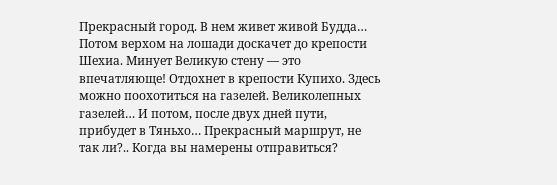Прекрасный город. В нем живет живой Будда… Потом верхом на лошади доскачет до крепости Шехиа. Минует Великую стену — это впечатляюще! Отдохнет в крепости Купихо. Здесь можно поохотиться на газелей. Великолепных газелей… И потом, после двух дней пути, прибудет в Тяньхо… Прекрасный маршрут, не так ли?.. Когда вы намерены отправиться?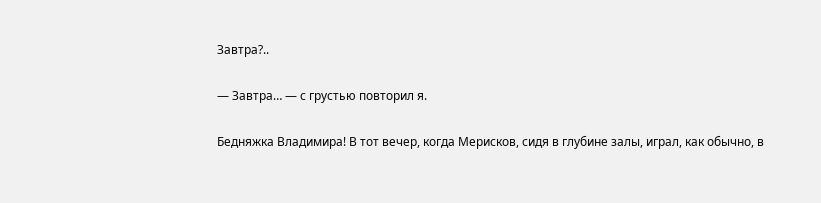Завтра?..

— Завтра… — с грустью повторил я.

Бедняжка Владимира! В тот вечер, когда Мерисков, сидя в глубине залы, играл, как обычно, в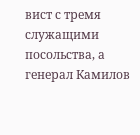вист с тремя служащими посольства, а генерал Камилов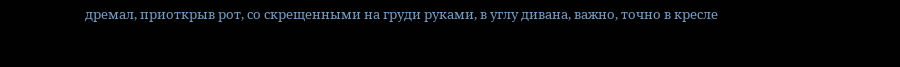дремал, приоткрыв рот, со скрещенными на груди руками, в углу дивана, важно, точно в кресле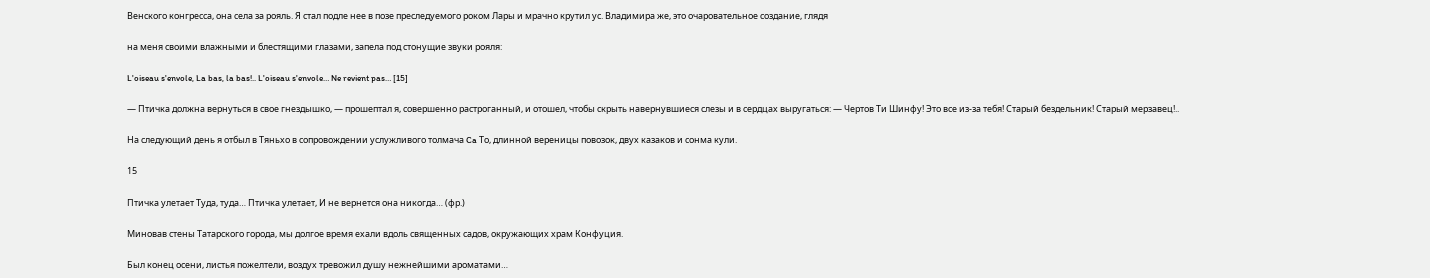Венского конгресса, она села за рояль. Я стал подле нее в позе преследуемого роком Лары и мрачно крутил ус. Владимира же, это очаровательное создание, глядя

на меня своими влажными и блестящими глазами, запела под стонущие звуки рояля:

L'oiseau s'envole, La bas, la bas!.. L'oiseau s'envole… Ne revient pas… [15]

— Птичка должна вернуться в свое гнездышко, — прошептал я, совершенно растроганный, и отошел, чтобы скрыть навернувшиеся слезы и в сердцах выругаться: — Чертов Ти Шинфу! Это все из-за тебя! Старый бездельник! Старый мерзавец!..

На следующий день я отбыл в Тяньхо в сопровождении услужливого толмача Ca То, длинной вереницы повозок, двух казаков и сонма кули.

15

Птичка улетает Туда, туда… Птичка улетает, И не вернется она никогда… (фр.)

Миновав стены Татарского города, мы долгое время ехали вдоль священных садов, окружающих храм Конфуция.

Был конец осени, листья пожелтели, воздух тревожил душу нежнейшими ароматами…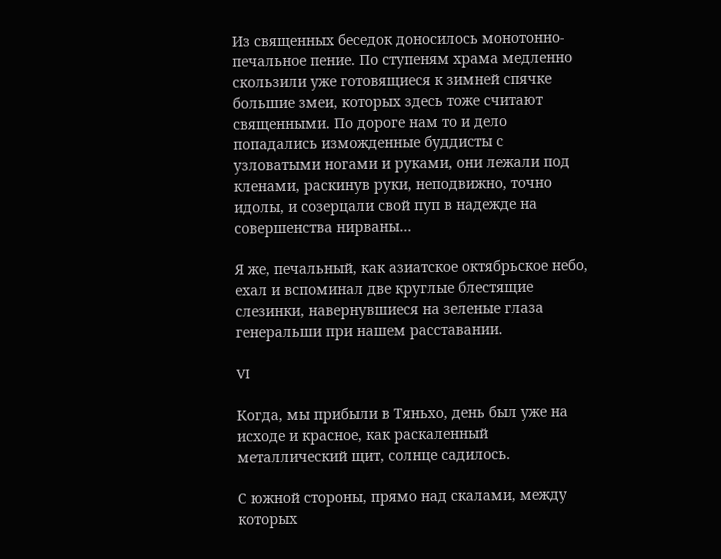Из священных беседок доносилось монотонно-печальное пение. По ступеням храма медленно скользили уже готовящиеся к зимней спячке большие змеи, которых здесь тоже считают священными. По дороге нам то и дело попадались изможденные буддисты с узловатыми ногами и руками, они лежали под кленами, раскинув руки, неподвижно, точно идолы, и созерцали свой пуп в надежде на совершенства нирваны…

Я же, печальный, как азиатское октябрьское небо, ехал и вспоминал две круглые блестящие слезинки, навернувшиеся на зеленые глаза генеральши при нашем расставании.

VI

Когда, мы прибыли в Тяньхо, день был уже на исходе и красное, как раскаленный металлический щит, солнце садилось.

С южной стороны, прямо над скалами, между которых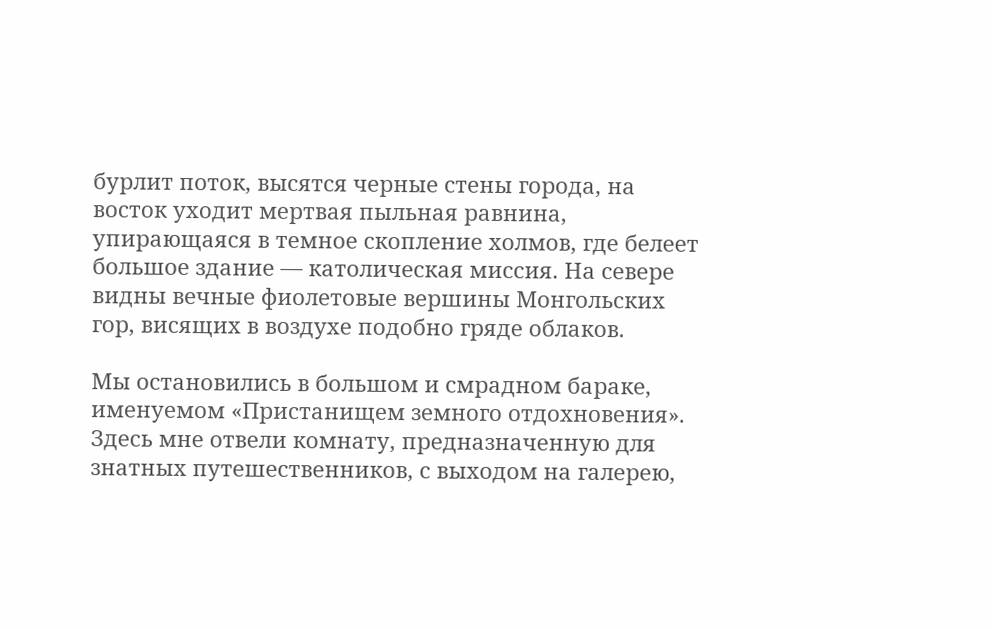бурлит поток, высятся черные стены города, на восток уходит мертвая пыльная равнина, упирающаяся в темное скопление холмов, где белеет большое здание — католическая миссия. На севере видны вечные фиолетовые вершины Монгольских гор, висящих в воздухе подобно гряде облаков.

Мы остановились в большом и смрадном бараке, именуемом «Пристанищем земного отдохновения». Здесь мне отвели комнату, предназначенную для знатных путешественников, с выходом на галерею,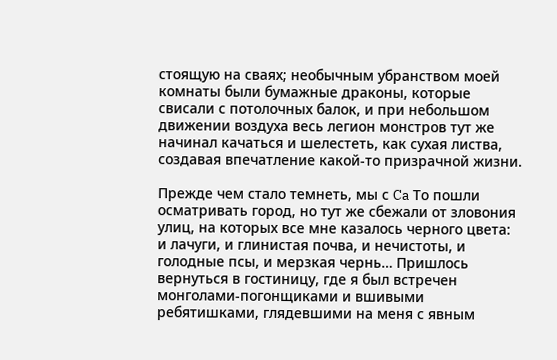стоящую на сваях; необычным убранством моей комнаты были бумажные драконы, которые свисали с потолочных балок, и при небольшом движении воздуха весь легион монстров тут же начинал качаться и шелестеть, как сухая листва, создавая впечатление какой-то призрачной жизни.

Прежде чем стало темнеть, мы с Ca То пошли осматривать город, но тут же сбежали от зловония улиц, на которых все мне казалось черного цвета: и лачуги, и глинистая почва, и нечистоты, и голодные псы, и мерзкая чернь… Пришлось вернуться в гостиницу, где я был встречен монголами-погонщиками и вшивыми ребятишками, глядевшими на меня с явным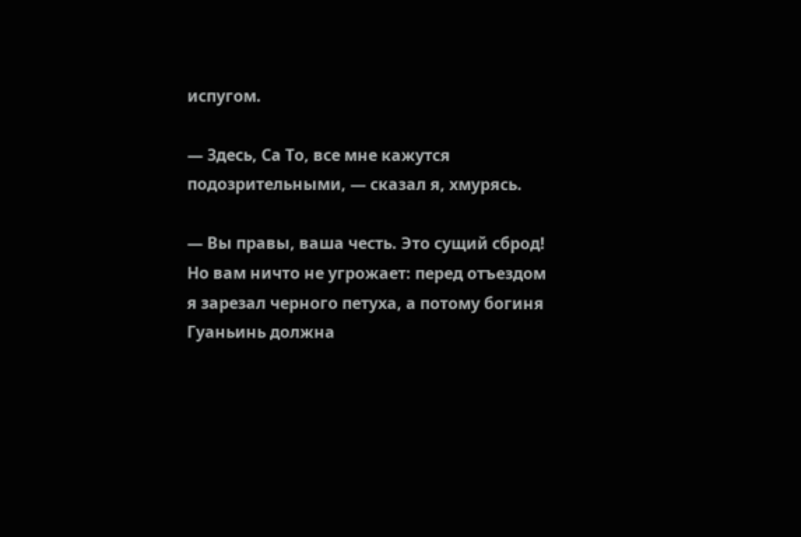испугом.

— Здесь, Ca То, все мне кажутся подозрительными, — сказал я, хмурясь.

— Вы правы, ваша честь. Это сущий сброд! Но вам ничто не угрожает: перед отъездом я зарезал черного петуха, а потому богиня Гуаньинь должна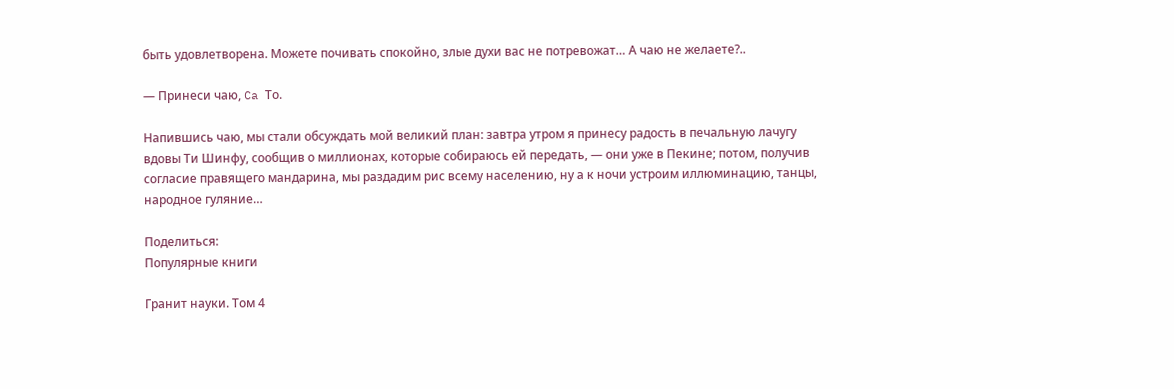быть удовлетворена. Можете почивать спокойно, злые духи вас не потревожат… А чаю не желаете?..

— Принеси чаю, Ca То.

Напившись чаю, мы стали обсуждать мой великий план: завтра утром я принесу радость в печальную лачугу вдовы Ти Шинфу, сообщив о миллионах, которые собираюсь ей передать, — они уже в Пекине; потом, получив согласие правящего мандарина, мы раздадим рис всему населению, ну а к ночи устроим иллюминацию, танцы, народное гуляние…

Поделиться:
Популярные книги

Гранит науки. Том 4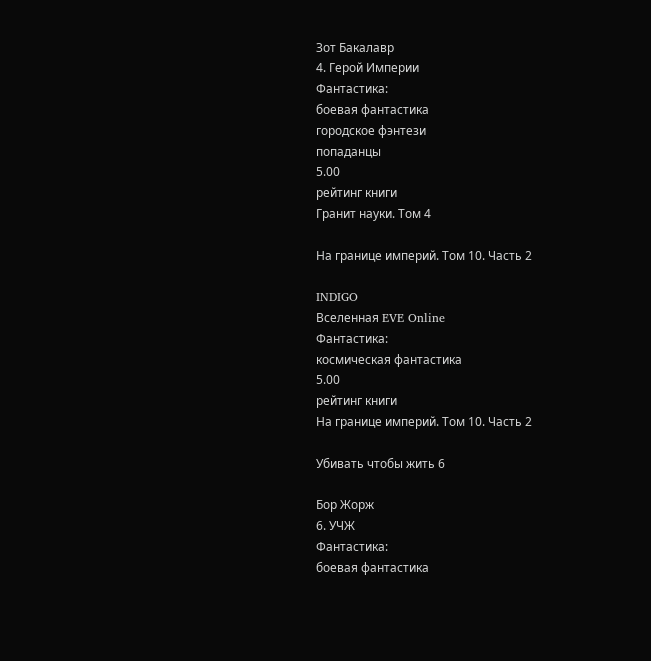Зот Бакалавр
4. Герой Империи
Фантастика:
боевая фантастика
городское фэнтези
попаданцы
5.00
рейтинг книги
Гранит науки. Том 4

На границе империй. Том 10. Часть 2

INDIGO
Вселенная EVE Online
Фантастика:
космическая фантастика
5.00
рейтинг книги
На границе империй. Том 10. Часть 2

Убивать чтобы жить 6

Бор Жорж
6. УЧЖ
Фантастика:
боевая фантастика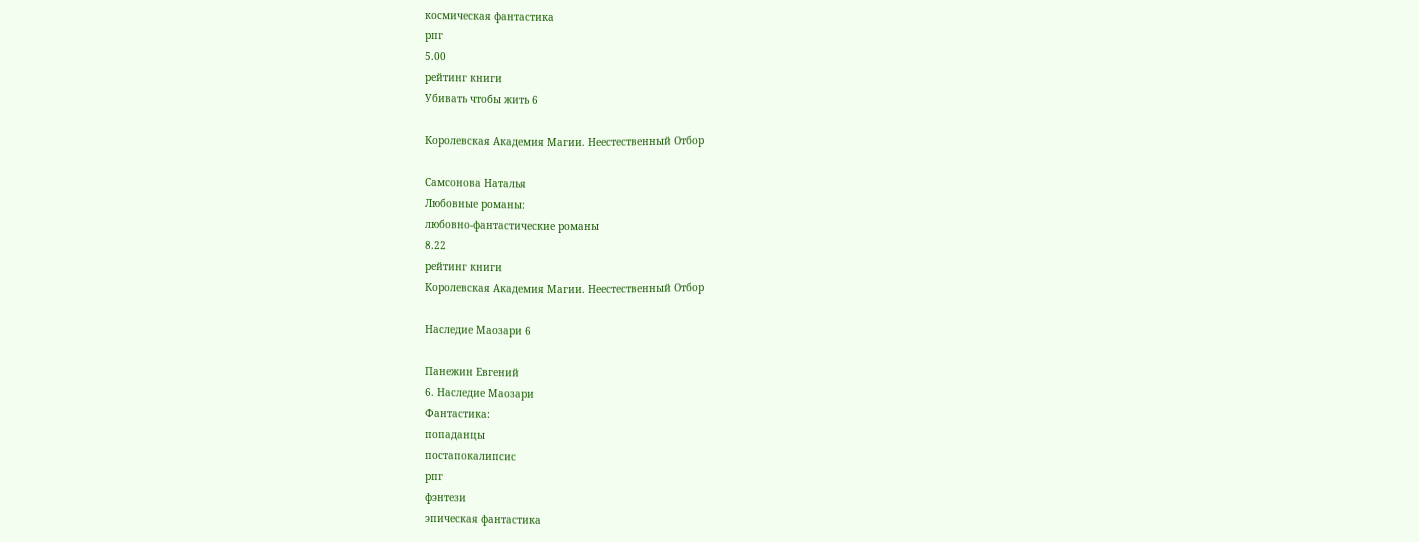космическая фантастика
рпг
5.00
рейтинг книги
Убивать чтобы жить 6

Королевская Академия Магии. Неестественный Отбор

Самсонова Наталья
Любовные романы:
любовно-фантастические романы
8.22
рейтинг книги
Королевская Академия Магии. Неестественный Отбор

Наследие Маозари 6

Панежин Евгений
6. Наследие Маозари
Фантастика:
попаданцы
постапокалипсис
рпг
фэнтези
эпическая фантастика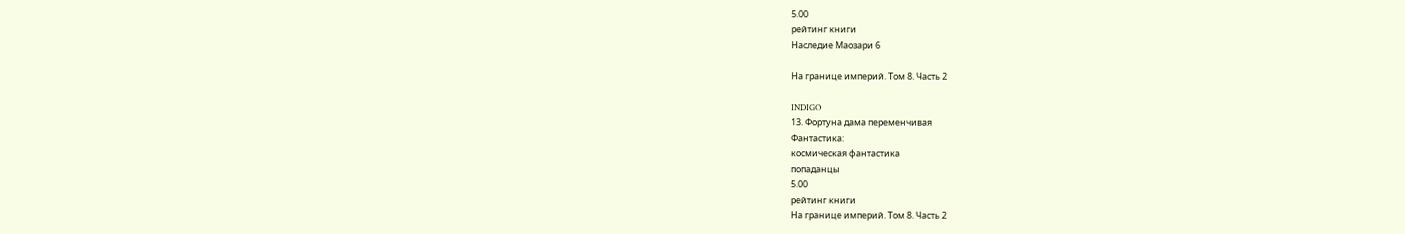5.00
рейтинг книги
Наследие Маозари 6

На границе империй. Том 8. Часть 2

INDIGO
13. Фортуна дама переменчивая
Фантастика:
космическая фантастика
попаданцы
5.00
рейтинг книги
На границе империй. Том 8. Часть 2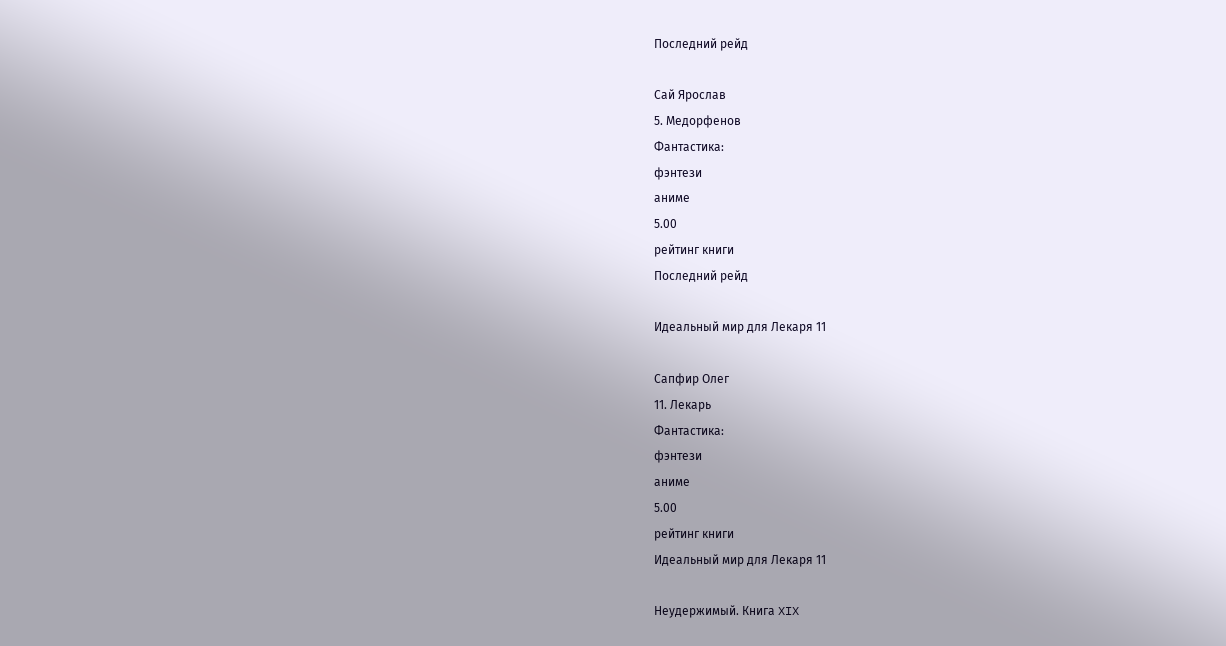Последний рейд

Сай Ярослав
5. Медорфенов
Фантастика:
фэнтези
аниме
5.00
рейтинг книги
Последний рейд

Идеальный мир для Лекаря 11

Сапфир Олег
11. Лекарь
Фантастика:
фэнтези
аниме
5.00
рейтинг книги
Идеальный мир для Лекаря 11

Неудержимый. Книга XIX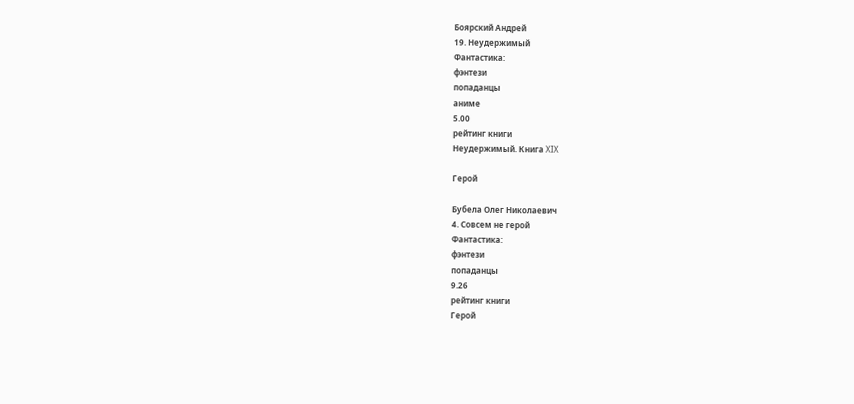Боярский Андрей
19. Неудержимый
Фантастика:
фэнтези
попаданцы
аниме
5.00
рейтинг книги
Неудержимый. Книга XIX

Герой

Бубела Олег Николаевич
4. Совсем не герой
Фантастика:
фэнтези
попаданцы
9.26
рейтинг книги
Герой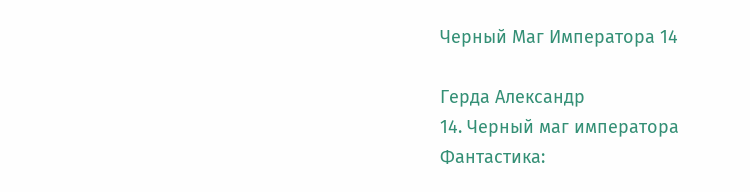Черный Маг Императора 14

Герда Александр
14. Черный маг императора
Фантастика: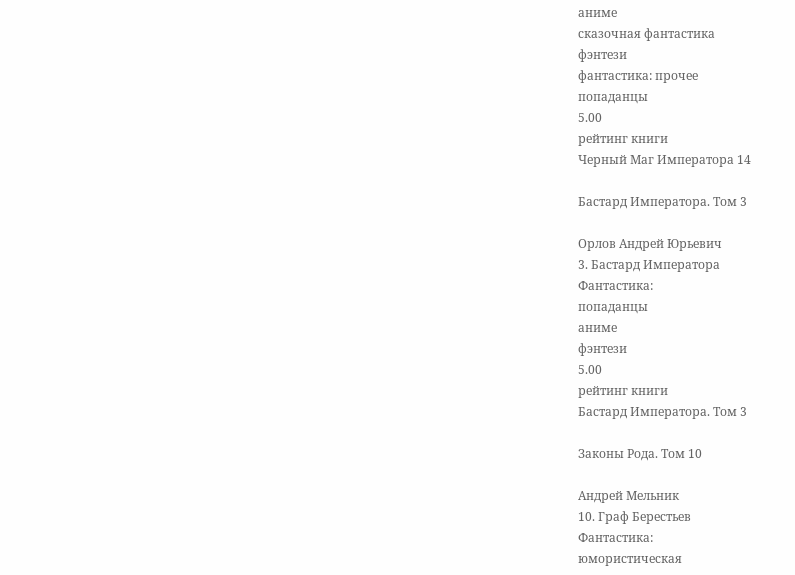аниме
сказочная фантастика
фэнтези
фантастика: прочее
попаданцы
5.00
рейтинг книги
Черный Маг Императора 14

Бастард Императора. Том 3

Орлов Андрей Юрьевич
3. Бастард Императора
Фантастика:
попаданцы
аниме
фэнтези
5.00
рейтинг книги
Бастард Императора. Том 3

Законы Рода. Том 10

Андрей Мельник
10. Граф Берестьев
Фантастика:
юмористическая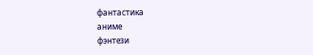фантастика
аниме
фэнтези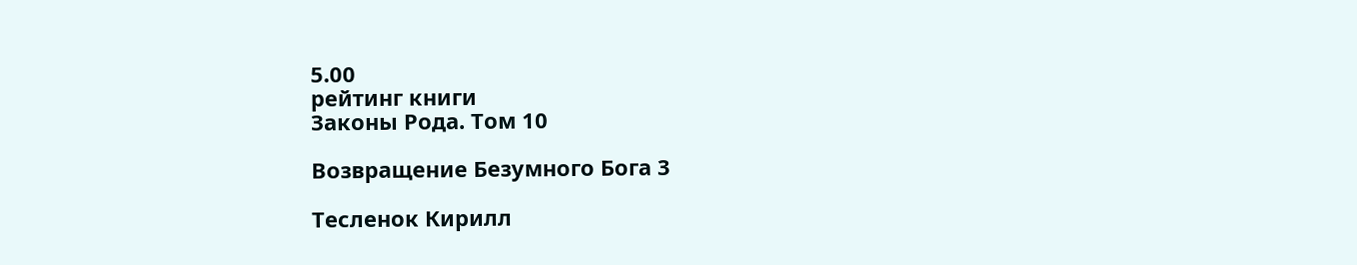5.00
рейтинг книги
Законы Рода. Том 10

Возвращение Безумного Бога 3

Тесленок Кирилл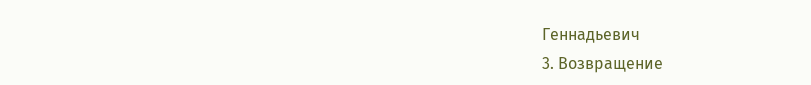Геннадьевич
3. Возвращение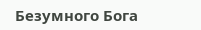Безумного Бога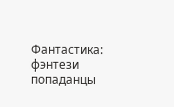Фантастика:
фэнтези
попаданцы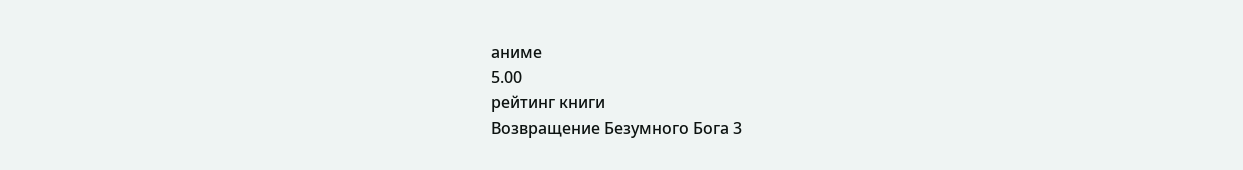аниме
5.00
рейтинг книги
Возвращение Безумного Бога 3